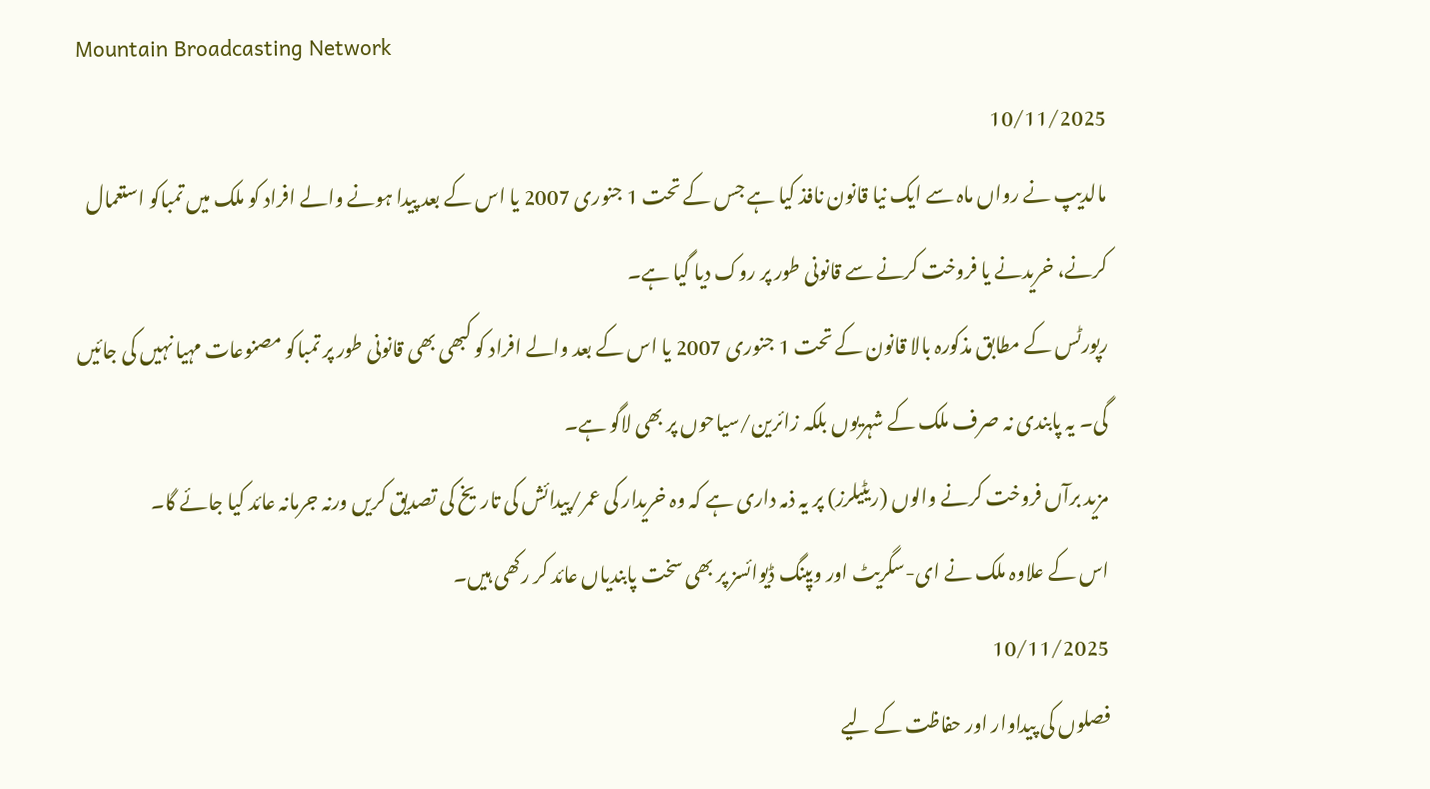Mountain Broadcasting Network
10/11/2025
مالدیپ نے رواں ماہ سے ایک نیا قانون نافذ کیا ہے جس کے تحت 1 جنوری 2007 یا اس کے بعد پیدا ہونے والے افراد کو ملک میں تمباکو استعمال کرنے، خریدنے یا فروخت کرنے سے قانونی طور پر روک دیا گیا ہے۔
رپورٹس کے مطابق مذکورہ بالا قانون کے تحت 1 جنوری 2007 یا اس کے بعد والے افراد کو کبھی بھی قانونی طور پر تمباکو مصنوعات مہیا نہیں کی جائیں گی۔ یہ پابندی نہ صرف ملک کے شہریوں بلکہ زائرین/سیاحوں پر بھی لاگو ہے۔
مزید برآں فروخت کرنے والوں (ریٹیلرز) پر یہ ذمہ داری ہے کہ وہ خریدار کی عمر/پیدائش کی تاریخ کی تصدیق کریں ورنہ جرمانہ عائد کیا جائے گا۔
اس کے علاوہ ملک نے ای-سگریٹ اور ویپنگ ڈیوائسز پر بھی سخت پابندیاں عائد کر رکھی ہیں۔
10/11/2025
فصلوں کی پیداوار اور حفاظت کے لیے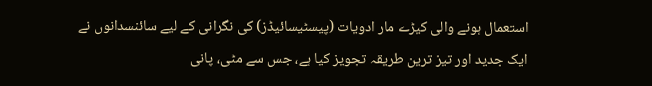استعمال ہونے والی کیڑے مار ادویات (پیسٹیسائیڈز) کی نگرانی کے لیے سائنسدانوں نے ایک جدید اور تیز ترین طریقہ تجویز کیا ہے، جس سے مٹی، پانی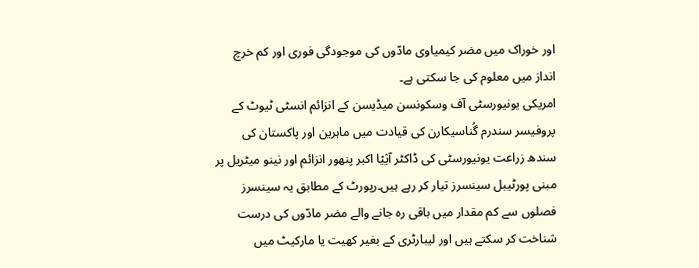اور خوراک میں مضر کیمیاوی مادّوں کی موجودگی فوری اور کم خرچ انداز میں معلوم کی جا سکتی ہے۔
امریکی یونیورسٹی آف وسکونسن میڈیسن کے انزائم انسٹی ٹیوٹ کے پروفیسر سندرم گُناسیکارن کی قیادت میں ماہرین اور پاکستان کی سندھ زراعت یونیورسٹی کی ڈاکٹر آؽیْا اکبر پنهور انزائم اور نینو میٹریل پر مبنی پورٹیبل سینسرز تیار کر رہے ہیں۔رپورٹ کے مطابق یہ سینسرز فصلوں سے کم مقدار میں باقی رہ جانے والے مضر مادّوں کی درست شناخت کر سکتے ہیں اور لیبارٹری کے بغیر کھیت یا مارکیٹ میں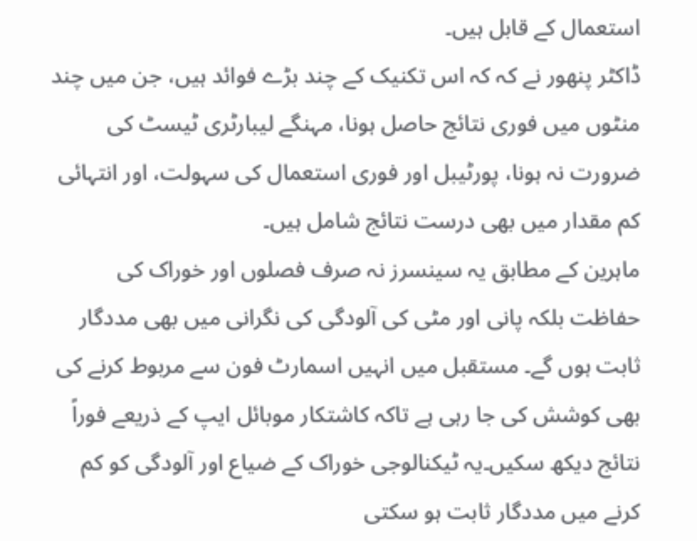استعمال کے قابل ہیں۔
ڈاکٹر پنهور نے کہ کہ اس تکنیک کے چند بڑے فوائد ہیں، جن میں چند منٹوں میں فوری نتائج حاصل ہونا، مہنگے لیبارٹری ٹیسٹ کی ضرورت نہ ہونا، پورٹیبل اور فوری استعمال کی سہولت، اور انتہائی کم مقدار میں بھی درست نتائج شامل ہیں۔
ماہرین کے مطابق یہ سینسرز نہ صرف فصلوں اور خوراک کی حفاظت بلکہ پانی اور مٹی کی آلودگی کی نگرانی میں بھی مددگار ثابت ہوں گے۔ مستقبل میں انہیں اسمارٹ فون سے مربوط کرنے کی بھی کوشش کی جا رہی ہے تاکہ کاشتکار موبائل ایپ کے ذریعے فوراً نتائج دیکھ سکیں۔یہ ٹیکنالوجی خوراک کے ضیاع اور آلودگی کو کم کرنے میں مددگار ثابت ہو سکتی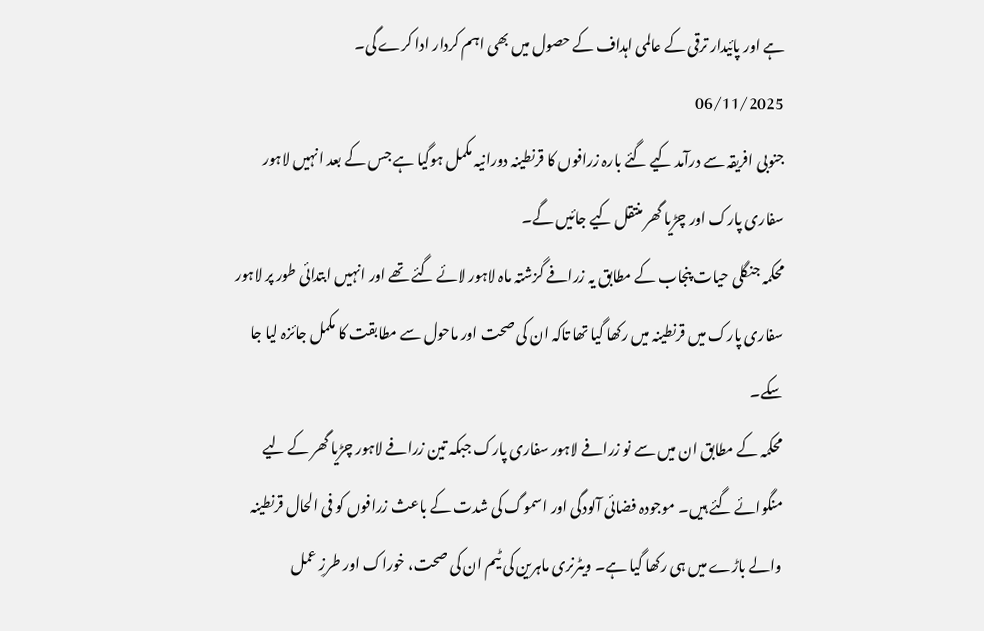ہے اور پائیدار ترقی کے عالمی اہداف کے حصول میں بھی اہم کردار ادا کرے گی۔
06/11/2025
جنوبی افریقہ سے درآمد کیے گئے بارہ زرافوں کا قرنطینہ دورانیہ مکمل ہوگیا ہے جس کے بعد انہیں لاہور سفاری پارک اور چڑیا گھر منتقل کیے جائیں گے۔
محکمہ جنگلی حیات پنجاب کے مطابق یہ زرافے گزشتہ ماہ لاہور لائے گئے تھے اور انہیں ابتدائی طور پر لاہور سفاری پارک میں قرنطینہ میں رکھا گیا تھا تاکہ ان کی صحت اور ماحول سے مطابقت کا مکمل جائزہ لیا جا سکے۔
محکمہ کے مطابق ان میں سے نو زرافے لاہور سفاری پارک جبکہ تین زرافے لاہور چڑیا گھر کے لیے منگوائے گئے ہیں۔ موجودہ فضائی آلودگی اور اسموگ کی شدت کے باعث زرافوں کو فی الحال قرنطینہ والے باڑے میں ہی رکھا گیا ہے۔ ویٹرنری ماہرین کی ٹیم ان کی صحت، خوراک اور طرزِ عمل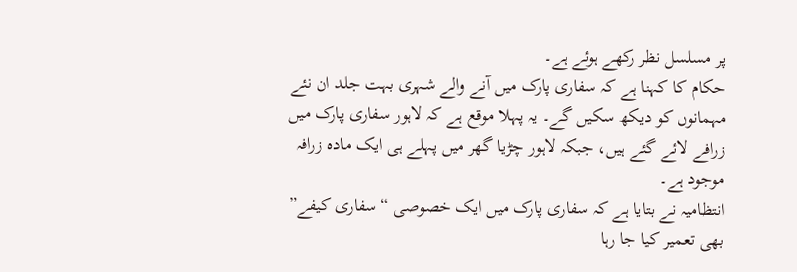پر مسلسل نظر رکھے ہوئے ہے۔
حکام کا کہنا ہے کہ سفاری پارک میں آنے والے شہری بہت جلد ان نئے مہمانوں کو دیکھ سکیں گے۔ یہ پہلا موقع ہے کہ لاہور سفاری پارک میں زرافے لائے گئے ہیں، جبکہ لاہور چڑیا گھر میں پہلے ہی ایک مادہ زرافہ موجود ہے۔
انتظامیہ نے بتایا ہے کہ سفاری پارک میں ایک خصوصی “سفاری کیفے” بھی تعمیر کیا جا رہا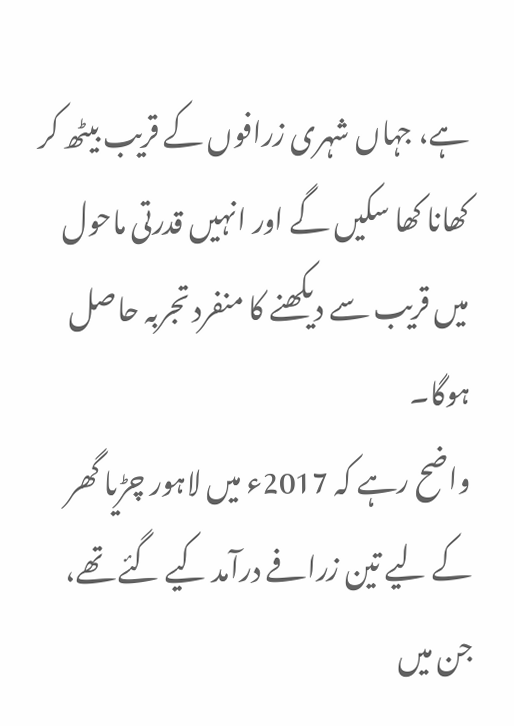ہے، جہاں شہری زرافوں کے قریب بیٹھ کر کھانا کھا سکیں گے اور انہیں قدرتی ماحول میں قریب سے دیکھنے کا منفرد تجربہ حاصل ہوگا۔
واضح رہے کہ 2017ء میں لاہور چڑیا گھر کے لیے تین زرافے درآمد کیے گئے تھے، جن میں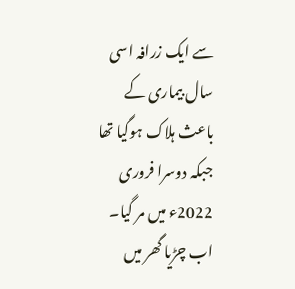سے ایک زرافہ اسی سال بیماری کے باعث ہلاک ہوگیا تھا جبکہ دوسرا فروری 2022ء میں مر گیا۔ اب چڑیا گھر میں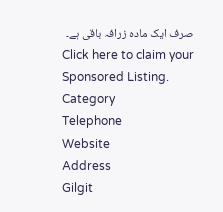صرف ایک مادہ زرافہ باقی ہے۔
Click here to claim your Sponsored Listing.
Category
Telephone
Website
Address
Gilgit